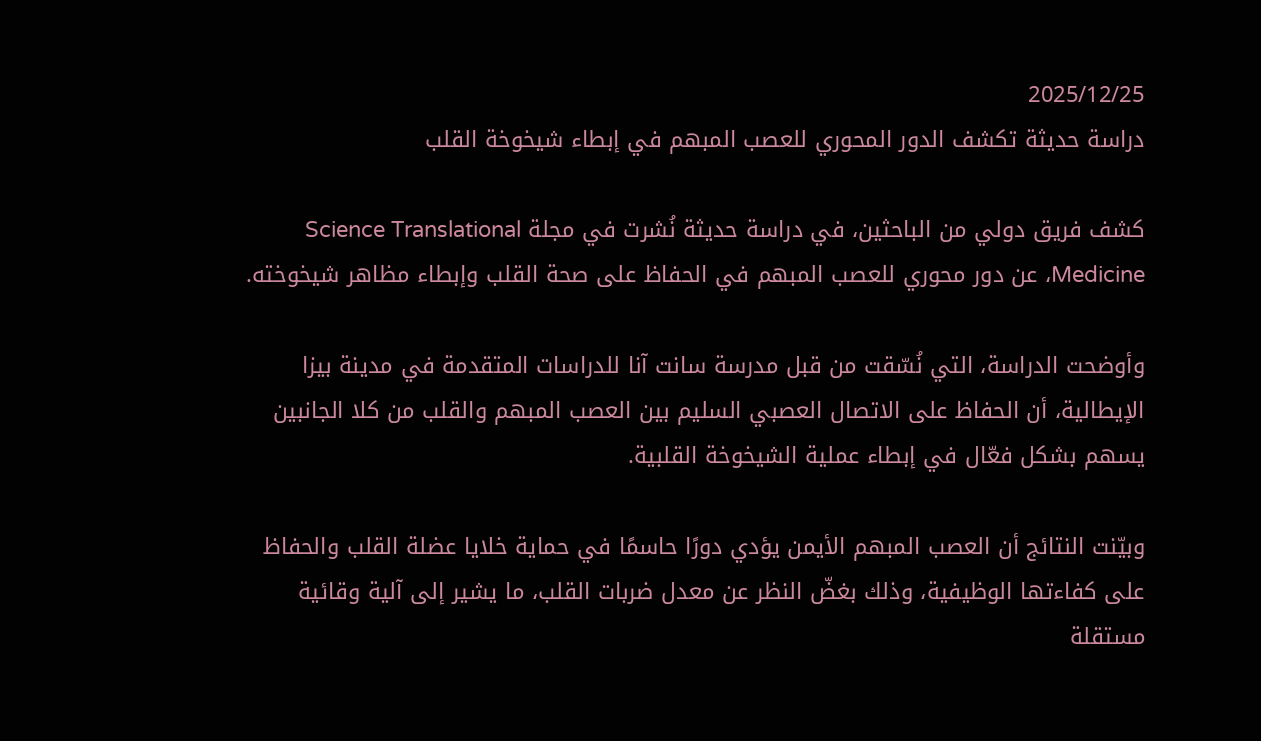2025/12/25
دراسة حديثة تكشف الدور المحوري للعصب المبهم في إبطاء شيخوخة القلب

كشف فريق دولي من الباحثين، في دراسة حديثة نُشرت في مجلة Science Translational Medicine، عن دور محوري للعصب المبهم في الحفاظ على صحة القلب وإبطاء مظاهر شيخوخته.

وأوضحت الدراسة، التي نُسّقت من قبل مدرسة سانت آنا للدراسات المتقدمة في مدينة بيزا الإيطالية، أن الحفاظ على الاتصال العصبي السليم بين العصب المبهم والقلب من كلا الجانبين يسهم بشكل فعّال في إبطاء عملية الشيخوخة القلبية.

وبيّنت النتائج أن العصب المبهم الأيمن يؤدي دورًا حاسمًا في حماية خلايا عضلة القلب والحفاظ على كفاءتها الوظيفية، وذلك بغضّ النظر عن معدل ضربات القلب، ما يشير إلى آلية وقائية مستقلة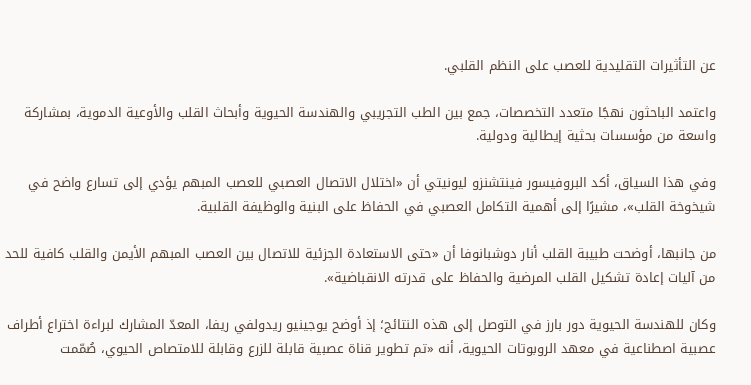عن التأثيرات التقليدية للعصب على النظم القلبي.

واعتمد الباحثون نهجًا متعدد التخصصات، جمع بين الطب التجريبي والهندسة الحيوية وأبحاث القلب والأوعية الدموية، بمشاركة واسعة من مؤسسات بحثية إيطالية ودولية.

وفي هذا السياق، أكد البروفيسور فينتشنزو ليونيتي أن «اختلال الاتصال العصبي للعصب المبهم يؤدي إلى تسارع واضح في شيخوخة القلب»، مشيرًا إلى أهمية التكامل العصبي في الحفاظ على البنية والوظيفة القلبية.

من جانبها، أوضحت طبيبة القلب أنار دوشبانوفا أن «حتى الاستعادة الجزئية للاتصال بين العصب المبهم الأيمن والقلب كافية للحد من آليات إعادة تشكيل القلب المرضية والحفاظ على قدرته الانقباضية».

وكان للهندسة الحيوية دور بارز في التوصل إلى هذه النتائج؛ إذ أوضح يوجينيو ريدولفي ريفا، المعدّ المشارك لبراءة اختراع أطراف عصبية اصطناعية في معهد الروبوتات الحيوية، أنه «تم تطوير قناة عصبية قابلة للزرع وقابلة للامتصاص الحيوي، صُمّمت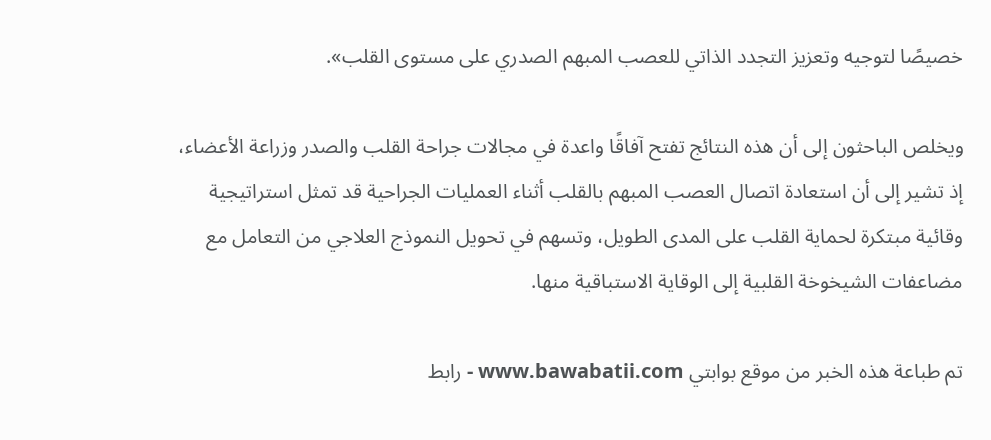خصيصًا لتوجيه وتعزيز التجدد الذاتي للعصب المبهم الصدري على مستوى القلب».

ويخلص الباحثون إلى أن هذه النتائج تفتح آفاقًا واعدة في مجالات جراحة القلب والصدر وزراعة الأعضاء، إذ تشير إلى أن استعادة اتصال العصب المبهم بالقلب أثناء العمليات الجراحية قد تمثل استراتيجية وقائية مبتكرة لحماية القلب على المدى الطويل، وتسهم في تحويل النموذج العلاجي من التعامل مع مضاعفات الشيخوخة القلبية إلى الوقاية الاستباقية منها.

تم طباعة هذه الخبر من موقع بوابتي www.bawabatii.com - رابط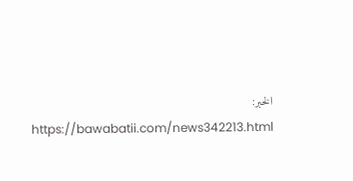الخبر: https://bawabatii.com/news342213.html